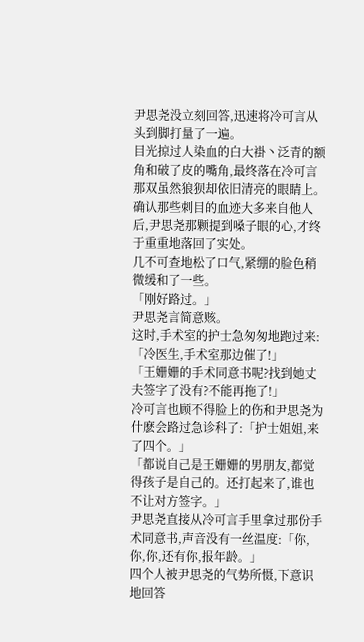尹思尧没立刻回答,迅速将冷可言从头到脚打量了一遍。
目光掠过人染血的白大褂丶泛青的额角和破了皮的嘴角,最终落在冷可言那双虽然狼狈却依旧清亮的眼睛上。
确认那些刺目的血迹大多来自他人后,尹思尧那颗提到嗓子眼的心,才终于重重地落回了实处。
几不可查地松了口气,紧绷的脸色稍微缓和了一些。
「刚好路过。」
尹思尧言简意赅。
这时,手术室的护士急匆匆地跑过来:「冷医生,手术室那边催了!」
「王姗姗的手术同意书呢?找到她丈夫签字了没有?不能再拖了!」
冷可言也顾不得脸上的伤和尹思尧为什麽会路过急诊科了:「护士姐姐,来了四个。」
「都说自己是王姗姗的男朋友,都觉得孩子是自己的。还打起来了,谁也不让对方签字。」
尹思尧直接从冷可言手里拿过那份手术同意书,声音没有一丝温度:「你,你,你,还有你,报年龄。」
四个人被尹思尧的气势所慑,下意识地回答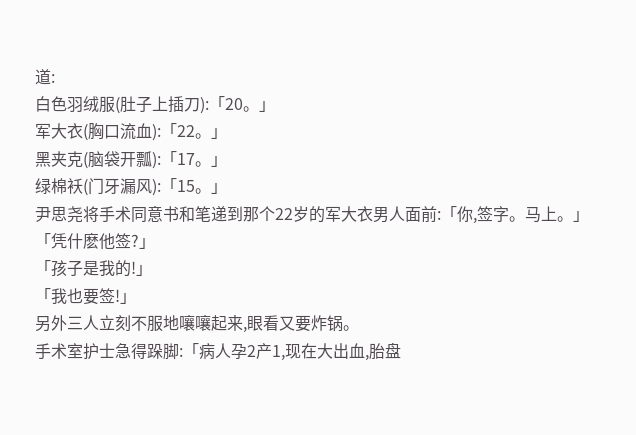道:
白色羽绒服(肚子上插刀):「20。」
军大衣(胸口流血):「22。」
黑夹克(脑袋开瓢):「17。」
绿棉袄(门牙漏风):「15。」
尹思尧将手术同意书和笔递到那个22岁的军大衣男人面前:「你,签字。马上。」
「凭什麽他签?」
「孩子是我的!」
「我也要签!」
另外三人立刻不服地嚷嚷起来,眼看又要炸锅。
手术室护士急得跺脚:「病人孕2产1,现在大出血,胎盘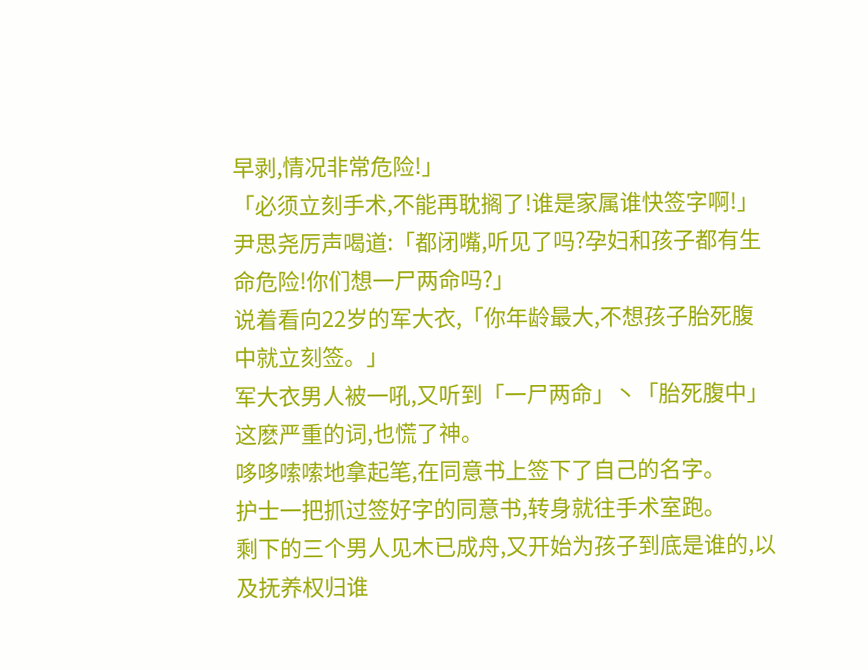早剥,情况非常危险!」
「必须立刻手术,不能再耽搁了!谁是家属谁快签字啊!」
尹思尧厉声喝道:「都闭嘴,听见了吗?孕妇和孩子都有生命危险!你们想一尸两命吗?」
说着看向22岁的军大衣,「你年龄最大,不想孩子胎死腹中就立刻签。」
军大衣男人被一吼,又听到「一尸两命」丶「胎死腹中」这麽严重的词,也慌了神。
哆哆嗦嗦地拿起笔,在同意书上签下了自己的名字。
护士一把抓过签好字的同意书,转身就往手术室跑。
剩下的三个男人见木已成舟,又开始为孩子到底是谁的,以及抚养权归谁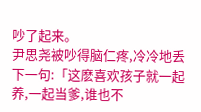吵了起来。
尹思尧被吵得脑仁疼,冷冷地丢下一句:「这麽喜欢孩子就一起养,一起当爹,谁也不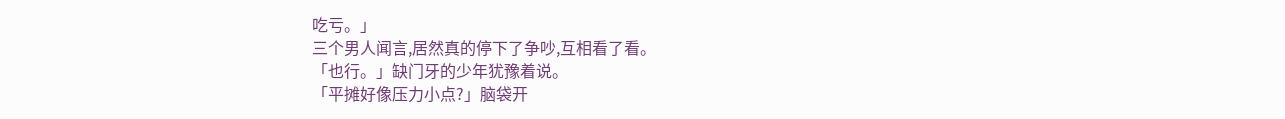吃亏。」
三个男人闻言,居然真的停下了争吵,互相看了看。
「也行。」缺门牙的少年犹豫着说。
「平摊好像压力小点?」脑袋开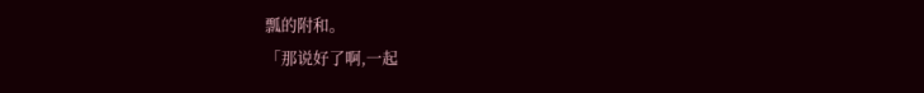瓢的附和。
「那说好了啊,一起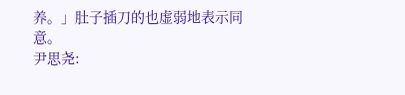养。」肚子插刀的也虚弱地表示同意。
尹思尧: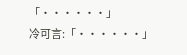「······」
冷可言:「······」